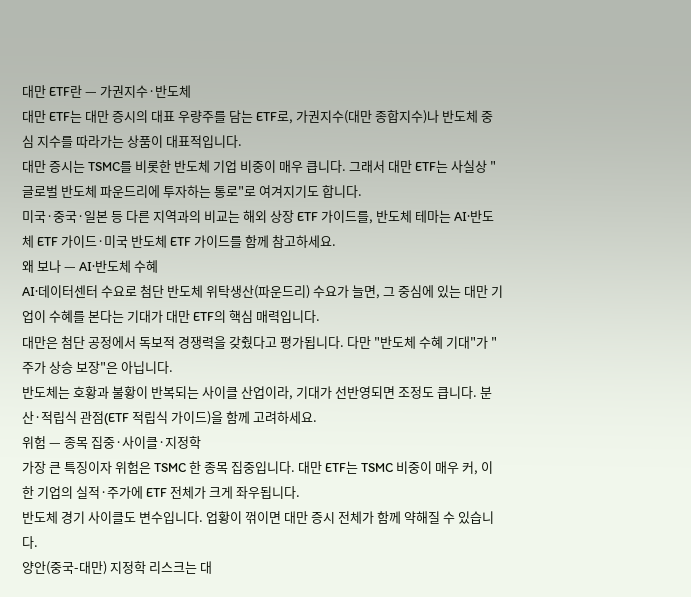대만 ETF란 — 가권지수·반도체
대만 ETF는 대만 증시의 대표 우량주를 담는 ETF로, 가권지수(대만 종합지수)나 반도체 중심 지수를 따라가는 상품이 대표적입니다.
대만 증시는 TSMC를 비롯한 반도체 기업 비중이 매우 큽니다. 그래서 대만 ETF는 사실상 "글로벌 반도체 파운드리에 투자하는 통로"로 여겨지기도 합니다.
미국·중국·일본 등 다른 지역과의 비교는 해외 상장 ETF 가이드를, 반도체 테마는 AI·반도체 ETF 가이드·미국 반도체 ETF 가이드를 함께 참고하세요.
왜 보나 — AI·반도체 수혜
AI·데이터센터 수요로 첨단 반도체 위탁생산(파운드리) 수요가 늘면, 그 중심에 있는 대만 기업이 수혜를 본다는 기대가 대만 ETF의 핵심 매력입니다.
대만은 첨단 공정에서 독보적 경쟁력을 갖췄다고 평가됩니다. 다만 "반도체 수혜 기대"가 "주가 상승 보장"은 아닙니다.
반도체는 호황과 불황이 반복되는 사이클 산업이라, 기대가 선반영되면 조정도 큽니다. 분산·적립식 관점(ETF 적립식 가이드)을 함께 고려하세요.
위험 — 종목 집중·사이클·지정학
가장 큰 특징이자 위험은 TSMC 한 종목 집중입니다. 대만 ETF는 TSMC 비중이 매우 커, 이 한 기업의 실적·주가에 ETF 전체가 크게 좌우됩니다.
반도체 경기 사이클도 변수입니다. 업황이 꺾이면 대만 증시 전체가 함께 약해질 수 있습니다.
양안(중국-대만) 지정학 리스크는 대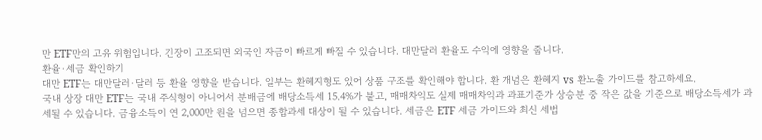만 ETF만의 고유 위험입니다. 긴장이 고조되면 외국인 자금이 빠르게 빠질 수 있습니다. 대만달러 환율도 수익에 영향을 줍니다.
환율·세금 확인하기
대만 ETF는 대만달러·달러 등 환율 영향을 받습니다. 일부는 환헤지형도 있어 상품 구조를 확인해야 합니다. 환 개념은 환헤지 vs 환노출 가이드를 참고하세요.
국내 상장 대만 ETF는 국내 주식형이 아니어서 분배금에 배당소득세 15.4%가 붙고, 매매차익도 실제 매매차익과 과표기준가 상승분 중 작은 값을 기준으로 배당소득세가 과세될 수 있습니다. 금융소득이 연 2,000만 원을 넘으면 종합과세 대상이 될 수 있습니다. 세금은 ETF 세금 가이드와 최신 세법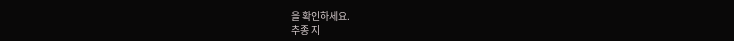을 확인하세요.
추종 지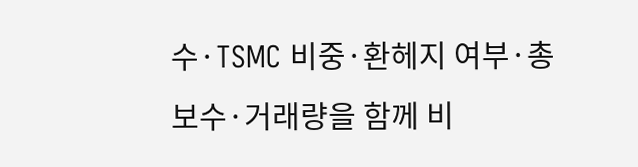수·TSMC 비중·환헤지 여부·총보수·거래량을 함께 비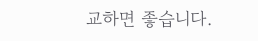교하면 좋습니다.